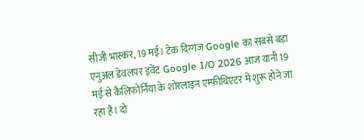सीजी भास्कर, 19 मई। टेक दिग्गज Google का सबसे बड़ा एनुअल डेवलपर इवेंट Google I/O 2026 आज यानी 19 मई से कैलिफोर्निया के शोरलाइन एम्फीथिएटर में शुरू होने जा रहा है। दो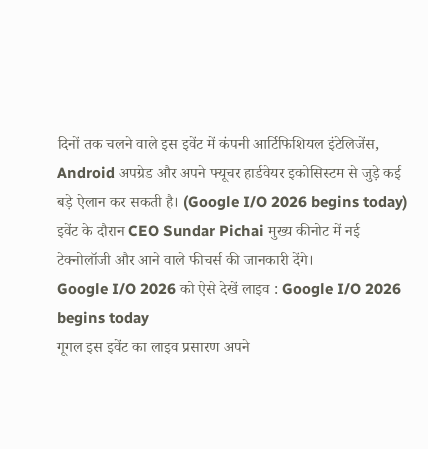दिनों तक चलने वाले इस इवेंट में कंपनी आर्टिफिशियल इंटेलिजेंस, Android अपग्रेड और अपने फ्यूचर हार्डवेयर इकोसिस्टम से जुड़े कई बड़े ऐलान कर सकती है। (Google I/O 2026 begins today)
इवेंट के दौरान CEO Sundar Pichai मुख्य कीनोट में नई टेक्नोलॉजी और आने वाले फीचर्स की जानकारी देंगे।
Google I/O 2026 को ऐसे देखें लाइव : Google I/O 2026 begins today
गूगल इस इवेंट का लाइव प्रसारण अपने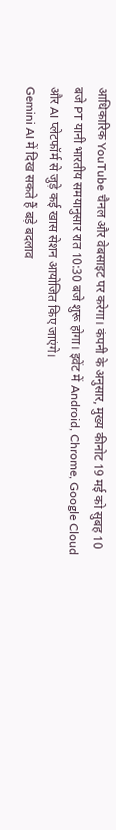आधिकारिक YouTube चैनल और वेबसाइट पर करेगा। कंपनी के अनुसार, मुख्य कीनोट 19 मई को सुबह 10 बजे PT यानी भारतीय समयानुसार रात 10:30 बजे शुरू होगा। इवेंट में Android, Chrome, Google Cloud और AI प्लेटफॉर्म से जुड़े कई खास सेशन आयोजित किए जाएंगे।
Gemini AI में दिख सकते हैं बड़े बदलाव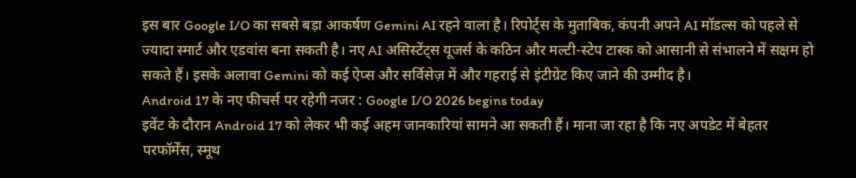इस बार Google I/O का सबसे बड़ा आकर्षण Gemini AI रहने वाला है। रिपोर्ट्स के मुताबिक, कंपनी अपने AI मॉडल्स को पहले से ज्यादा स्मार्ट और एडवांस बना सकती है। नए AI असिस्टेंट्स यूजर्स के कठिन और मल्टी-स्टेप टास्क को आसानी से संभालने में सक्षम हो सकते हैं। इसके अलावा Gemini को कई ऐप्स और सर्विसेज़ में और गहराई से इंटीग्रेट किए जाने की उम्मीद है।
Android 17 के नए फीचर्स पर रहेगी नजर : Google I/O 2026 begins today
इवेंट के दौरान Android 17 को लेकर भी कई अहम जानकारियां सामने आ सकती हैं। माना जा रहा है कि नए अपडेट में बेहतर परफॉर्मेंस, स्मूथ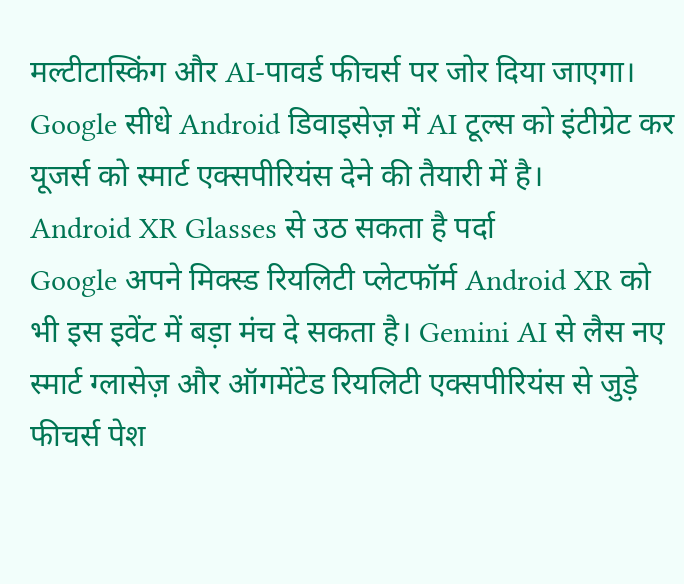मल्टीटास्किंग और AI-पावर्ड फीचर्स पर जोर दिया जाएगा। Google सीधे Android डिवाइसेज़ में AI टूल्स को इंटीग्रेट कर यूजर्स को स्मार्ट एक्सपीरियंस देने की तैयारी में है।
Android XR Glasses से उठ सकता है पर्दा
Google अपने मिक्स्ड रियलिटी प्लेटफॉर्म Android XR को भी इस इवेंट में बड़ा मंच दे सकता है। Gemini AI से लैस नए स्मार्ट ग्लासेज़ और ऑगमेंटेड रियलिटी एक्सपीरियंस से जुड़े फीचर्स पेश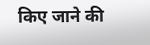किए जाने की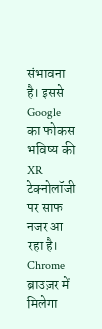संभावना है। इससे Google का फोकस भविष्य की XR टेक्नोलॉजी पर साफ नजर आ रहा है।
Chrome ब्राउज़र में मिलेगा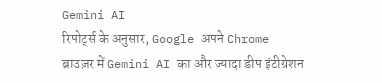Gemini AI
रिपोर्ट्स के अनुसार, Google अपने Chrome ब्राउज़र में Gemini AI का और ज्यादा डीप इंटीग्रेशन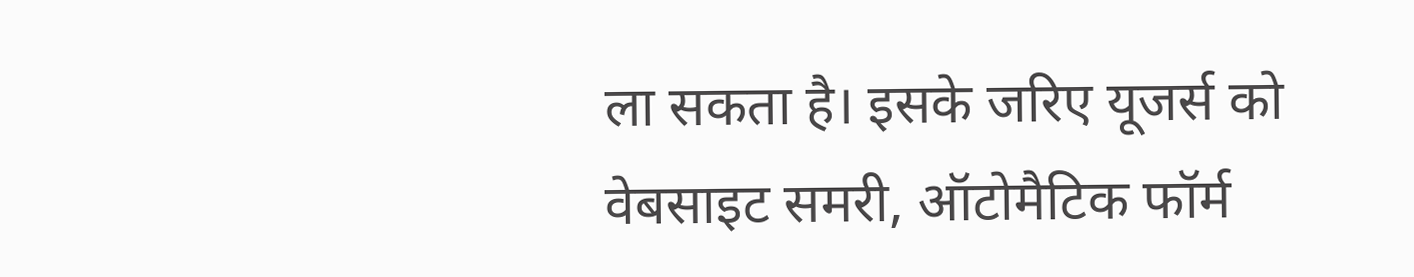ला सकता है। इसके जरिए यूजर्स को वेबसाइट समरी, ऑटोमैटिक फॉर्म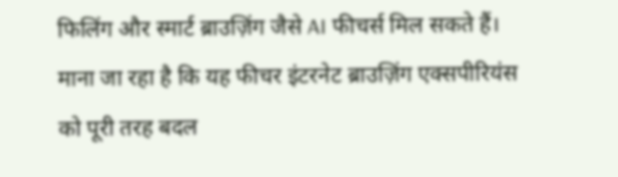फिलिंग और स्मार्ट ब्राउज़िंग जैसे AI फीचर्स मिल सकते हैं। माना जा रहा है कि यह फीचर इंटरनेट ब्राउज़िंग एक्सपीरियंस को पूरी तरह बदल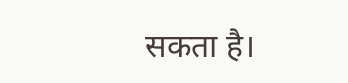सकता है।